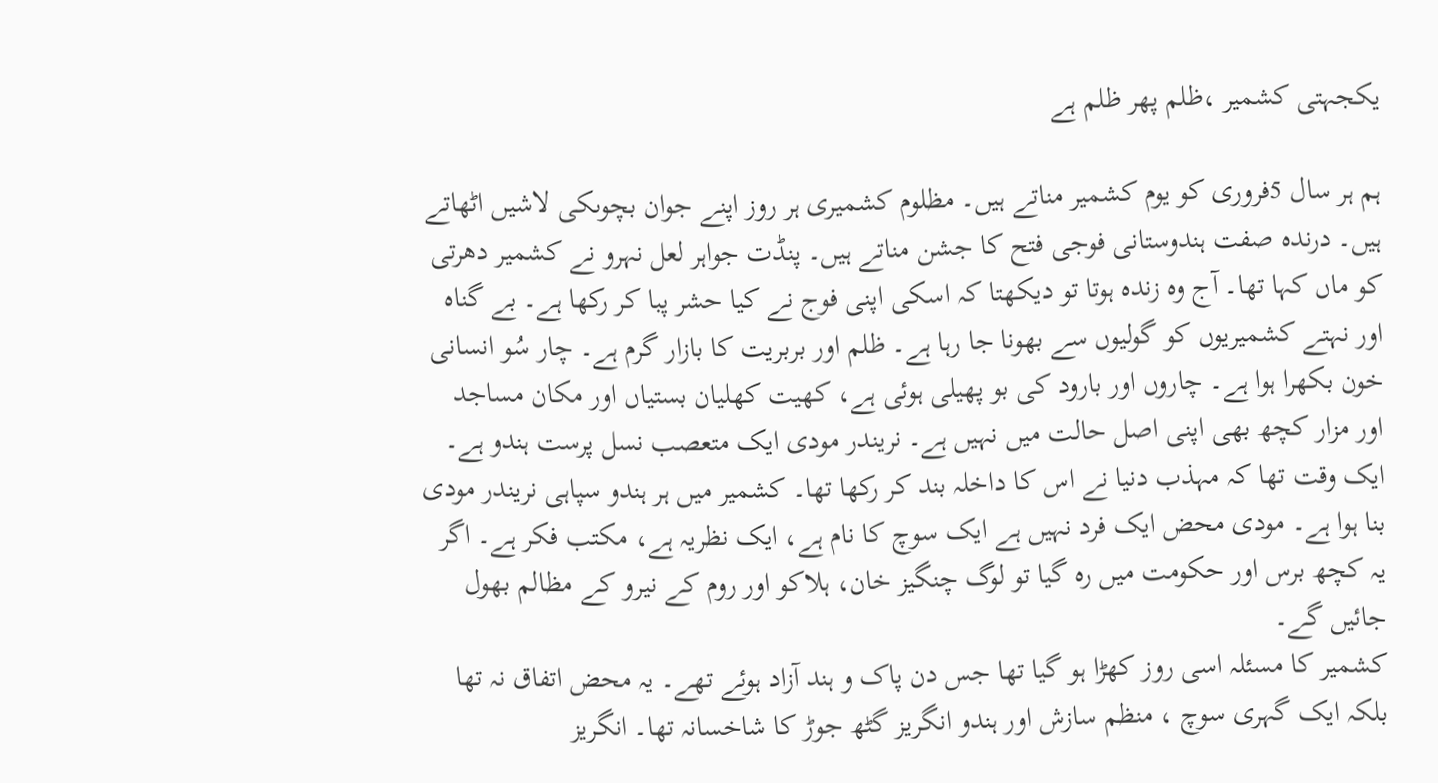یکجہتی کشمیر ،ظلم پھر ظلم ہے

ہم ہر سال 5فروری کو یوم کشمیر مناتے ہیں۔ مظلوم کشمیری ہر روز اپنے جوان بچوںکی لاشیں اٹھاتے ہیں۔ درندہ صفت ہندوستانی فوجی فتح کا جشن مناتے ہیں۔ پنڈت جواہر لعل نہرو نے کشمیر دھرتی کو ماں کہا تھا۔ آج وہ زندہ ہوتا تو دیکھتا کہ اسکی اپنی فوج نے کیا حشر پبا کر رکھا ہے۔ بے گناہ اور نہتے کشمیریوں کو گولیوں سے بھونا جا رہا ہے۔ ظلم اور بربریت کا بازار گرم ہے۔ چار سُو انسانی خون بکھرا ہوا ہے۔ چاروں اور بارود کی بو پھیلی ہوئی ہے، کھیت کھلیان بستیاں اور مکان مساجد اور مزار کچھ بھی اپنی اصل حالت میں نہیں ہے۔ نریندر مودی ایک متعصب نسل پرست ہندو ہے۔ ایک وقت تھا کہ مہذب دنیا نے اس کا داخلہ بند کر رکھا تھا۔ کشمیر میں ہر ہندو سپاہی نریندر مودی بنا ہوا ہے۔ مودی محض ایک فرد نہیں ہے ایک سوچ کا نام ہے، ایک نظریہ ہے، مکتب فکر ہے۔ اگر یہ کچھ برس اور حکومت میں رہ گیا تو لوگ چنگیز خان، ہلاکو اور روم کے نیرو کے مظالم بھول جائیں گے۔
کشمیر کا مسئلہ اسی روز کھڑا ہو گیا تھا جس دن پاک و ہند آزاد ہوئے تھے۔ یہ محض اتفاق نہ تھا بلکہ ایک گہری سوچ ، منظم سازش اور ہندو انگریز گٹھ جوڑ کا شاخسانہ تھا۔ انگریز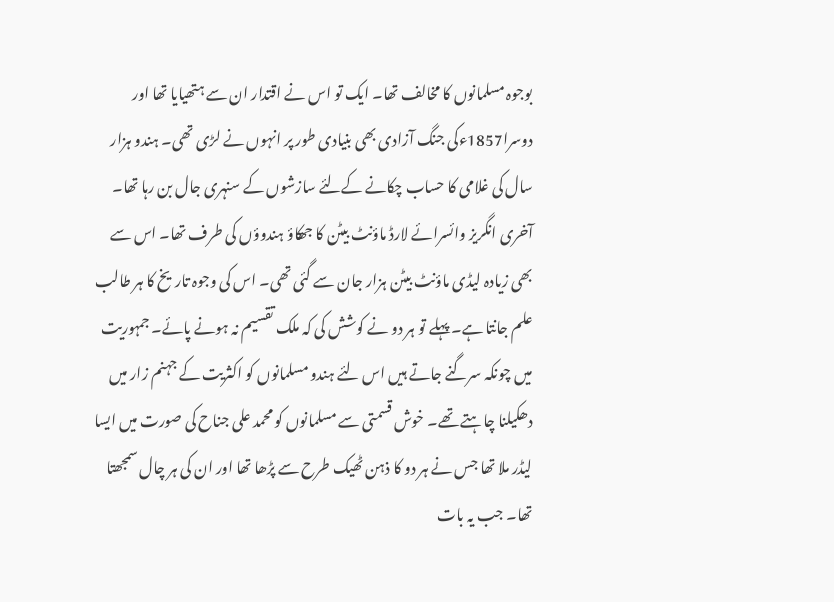بوجوہ مسلمانوں کا مخالف تھا۔ ایک تو اس نے اقتدار ان سے ہتھیایا تھا اور دوسرا1857ءکی جنگ آزادی بھی بنیادی طور پر انہوں نے لڑی تھی۔ ہندو ہزار سال کی غلامی کا حساب چکانے کےلئے سازشوں کے سنہری جال بن رہا تھا۔ آخری انگریز وائسرائے لارڈ ماؤنٹ بیٹن کا جھکاؤ ہندوؤں کی طرف تھا۔ اس سے بھی زیادہ لیڈی ماؤنٹ بیٹن ہزار جان سے گئی تھی۔ اس کی وجوہ تاریخ کا ہر طالب علم جانتا ہے۔ پہلے تو ہر دو نے کوشش کی کہ ملک تقسیم نہ ہونے پائے۔ جمہوریت میں چونکہ سرگنے جاتے ہیں اس لئے ہندو مسلمانوں کو اکثریت کے جہنم زار میں دھکیلنا چاہتے تھے۔ خوش قسمتی سے مسلمانوں کو محمد علی جناح کی صورت میں ایسا لیڈر ملا تھا جس نے ہر دو کا ذہن ٹھیک طرح سے پڑھا تھا اور ان کی ہر چال سمجھتا تھا۔ جب یہ بات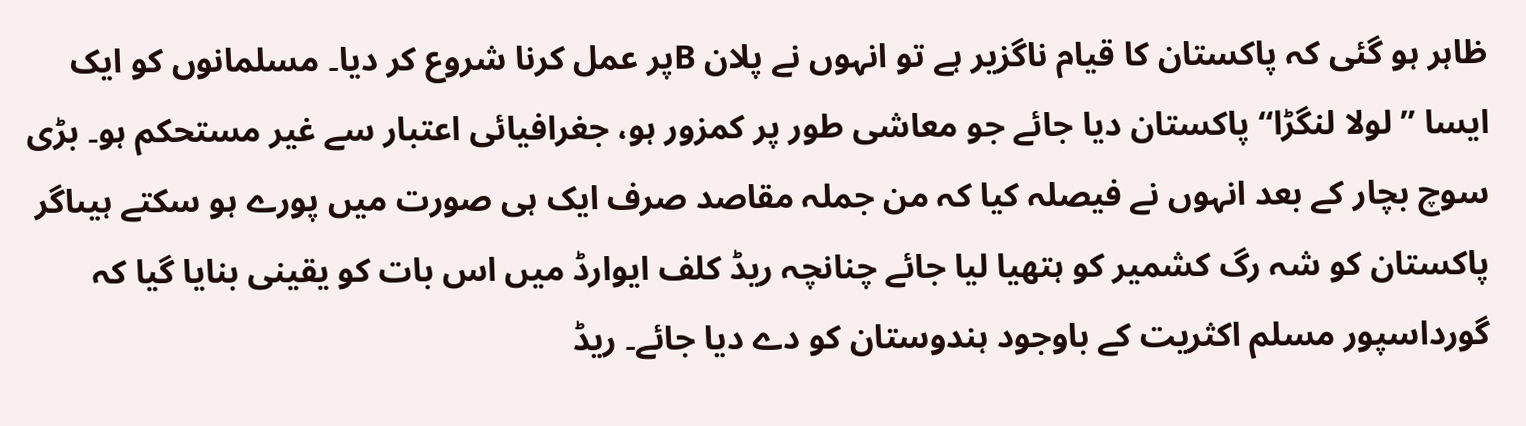ظاہر ہو گئی کہ پاکستان کا قیام ناگزیر ہے تو انہوں نے پلان Bپر عمل کرنا شروع کر دیا۔ مسلمانوں کو ایک ایسا ” لولا لنگڑا“ پاکستان دیا جائے جو معاشی طور پر کمزور ہو، جغرافیائی اعتبار سے غیر مستحکم ہو۔ بڑی سوچ بچار کے بعد انہوں نے فیصلہ کیا کہ من جملہ مقاصد صرف ایک ہی صورت میں پورے ہو سکتے ہیںاگر پاکستان کو شہ رگ کشمیر کو ہتھیا لیا جائے چنانچہ ریڈ کلف ایوارڈ میں اس بات کو یقینی بنایا گیا کہ گورداسپور مسلم اکثریت کے باوجود ہندوستان کو دے دیا جائے۔ ریڈ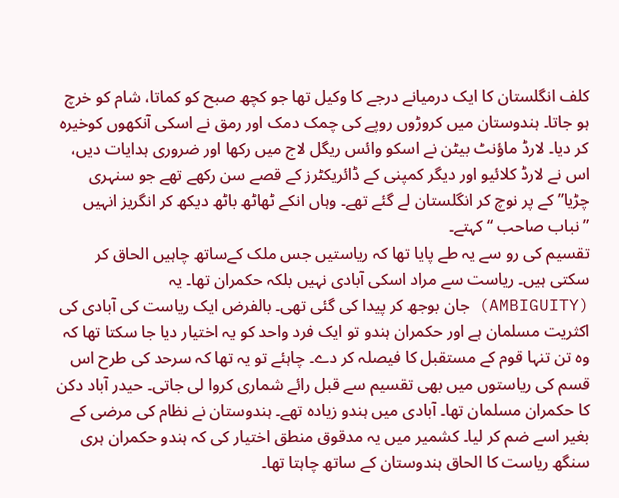کلف انگلستان کا ایک درمیانے درجے کا وکیل تھا جو کچھ صبح کو کماتا، شام کو خرچ ہو جاتا۔ ہندوستان میں کروڑوں روپے کی چمک دمک اور رمق نے اسکی آنکھوں کوخیرہ کر دیا۔ لارڈ ماؤنٹ بیٹن نے اسکو وائس ریگل لاج میں رکھا اور ضروری ہدایات دیں، اس نے لارڈ کلائیو اور دیگر کمپنی کے ڈائریکٹرز کے قصے سن رکھے تھے جو سنہری چڑیا” کے پر نوچ کر انگلستان لے گئے تھے۔ وہاں انکے ٹھاٹھ باٹھ دیکھ کر انگریز انہیں ”نباب صاحب “کہتے۔
تقسیم کی رو سے یہ طے پایا تھا کہ ریاستیں جس ملک کےساتھ چاہیں الحاق کر سکتی ہیں۔ ریاست سے مراد اسکی آبادی نہیں بلکہ حکمران تھا۔ یہ (AMBIGUITY) جان بوجھ کر پیدا کی گئی تھی۔ بالفرض ایک ریاست کی آبادی کی اکثریت مسلمان ہے اور حکمران ہندو تو ایک فرد واحد کو یہ اختیار دیا جا سکتا تھا کہ وہ تن تنہا قوم کے مستقبل کا فیصلہ کر دے۔ چاہئے تو یہ تھا کہ سرحد کی طرح اس قسم کی ریاستوں میں بھی تقسیم سے قبل رائے شماری کروا لی جاتی۔ حیدر آباد دکن کا حکمران مسلمان تھا۔ آبادی میں ہندو زیادہ تھے۔ ہندوستان نے نظام کی مرضی کے بغیر اسے ضم کر لیا۔ کشمیر میں یہ مدقوق منطق اختیار کی کہ ہندو حکمران ہری سنگھ ریاست کا الحاق ہندوستان کے ساتھ چاہتا تھا۔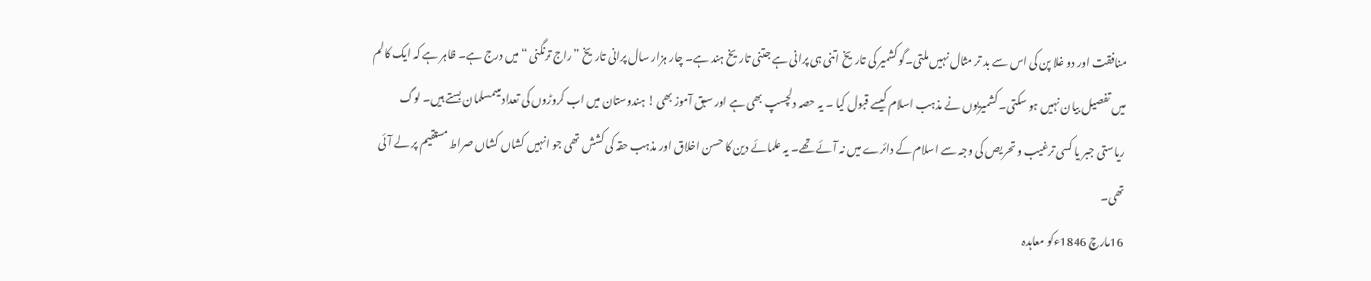منافقت اور دو غلا پن کی اس سے بد تر مثال نہیں ملتی۔گو کشمیر کی تاریخ اتنی ہی پرانی ہے جتنی تاریخ ہند ہے۔ چار ہزار سال پرانی تاریخ ”راج ترنگنی “میں درج ہے۔ ظاہر ہے کہ ایک کالم میں تفصیل بیان نہیں ہو سکتی۔ کشمیریوں نے مذہب اسلام کیسے قبول کیا ۔ یہ حصہ دلچسپ بھی ہے اور سبق آموز بھی ! ہندوستان میں اب کروڑوں کی تعداد میںمسلمان بستے ہیں۔ لوگ ریاستی جبر یا کسی ترغیب و تحریص کی وجہ سے اسلام کے دائرے میں نہ آئے تھے۔ یہ علمائے دین کا حسن اخلاق اور مذہب حقہ کی کشش تھی جو انہیں کشاں کشاں صراط مستقیم پر لے آئی تھی۔
16مارچ 1846ءکو معاہدہ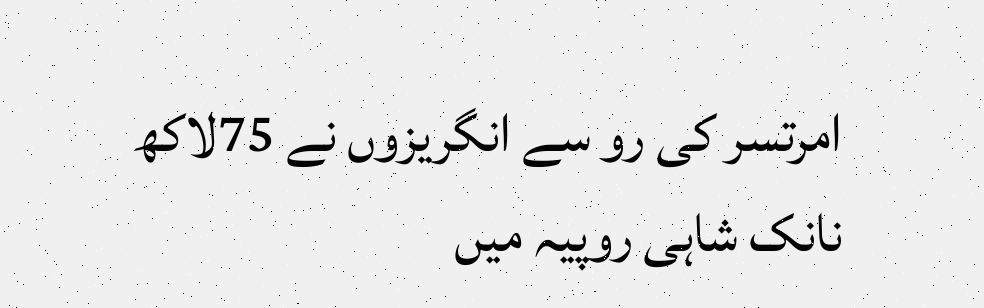امرتسر کی رو سے انگریزوں نے 75لاکھ نانک شاہی روپیہ میں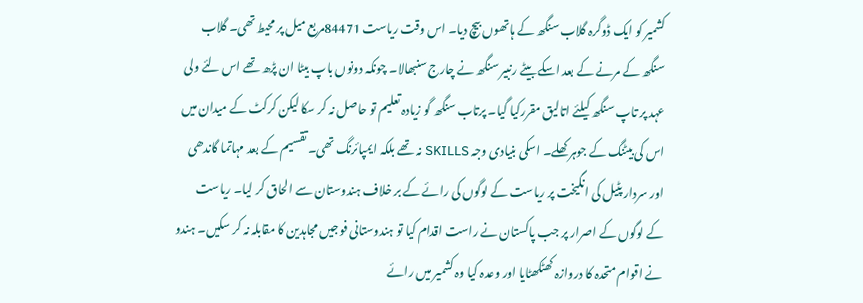کشمیر کو ایک ڈوگرہ گلاب سنگھ کے ہاتھوں بیچ دیا۔ اس وقت ریاست 84471مربع میل پر محیط تھی۔ گلاب سنگھ کے مرنے کے بعد اسکے بیٹے رنبیر سنگھ نے چارج سنبھالا۔ چونکہ دونوں باپ بیٹا ان پڑھ تھے اس لئے ولی عہد پر تاپ سنگھ کیلئے اتالیق مقررکیا گیا۔ پرتاب سنگھ گو زیادہ تعلیم تو حاصل نہ کر سکا لیکن کرکٹ کے میدان میں اس کی بیٹنگ کے جوہر کھلے۔ اسکی بنیادی وجہ SKILLS نہ تھے بلکہ ایمپائرنگ تھی۔ تقسیم کے بعد مہاتما گاندھی اور سردار پٹیل کی انگیخت پر ریاست کے لوگوں کی رائے کے بر خلاف ہندوستان سے الحاق کر لیا۔ ریاست کے لوگوں کے اصرار پر جب پاکستان نے راست اقدام کیا تو ہندوستانی فوجیں مجاہدین کا مقابلہ نہ کر سکیں۔ ہندو نے اقوام متحدہ کا دروازہ کھٹکھٹایا اور وعدہ کیا وہ کشمیر میں رائے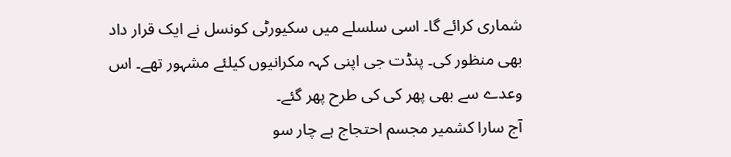شماری کرائے گا۔ اسی سلسلے میں سکیورٹی کونسل نے ایک قرار داد بھی منظور کی۔ پنڈت جی اپنی کہہ مکرانیوں کیلئے مشہور تھے۔ اس وعدے سے بھی پھر کی کی طرح پھر گئے۔
آج سارا کشمیر مجسم احتجاج ہے چار سو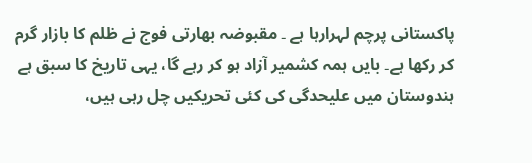پاکستانی پرچم لہرارہا ہے ۔ مقبوضہ بھارتی فوج نے ظلم کا بازار گرم کر رکھا ہے۔ بایں ہمہ کشمیر آزاد ہو کر رہے گا، یہی تاریخ کا سبق ہے ہندوستان میں علیحدگی کی کئی تحریکیں چل رہی ہیں،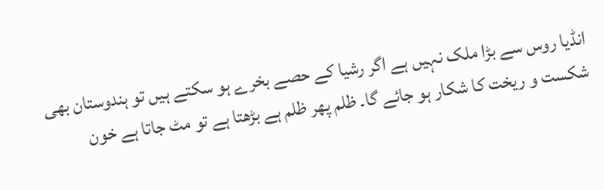انڈیا روس سے بڑا ملک نہیں ہے اگر رشیا کے حصے بخرے ہو سکتے ہیں تو ہندوستان بھی شکست و ریخت کا شکار ہو جائے گا۔ ظلم پھر ظلم ہے بڑھتا ہے تو مٹ جاتا ہے خون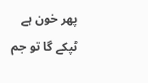پھر خون ہے ٹپکے گا تو جم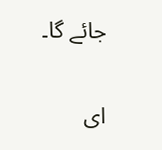جائے گا۔

ای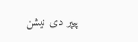پیپر دی نیشن